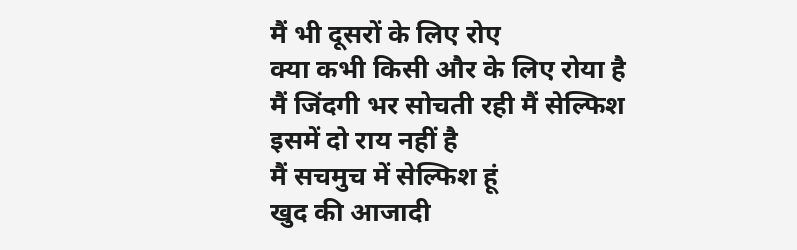मैं भी दूसरों के लिए रोए
क्या कभी किसी और के लिए रोया है
मैं जिंदगी भर सोचती रही मैं सेल्फिश
इसमें दो राय नहीं है
मैं सचमुच में सेल्फिश हूं
खुद की आजादी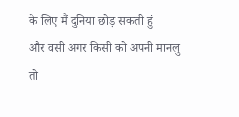के लिए मैं दुनिया छोड़ सकती हुं
और वसी अगर किसी को अपनी मानलु तो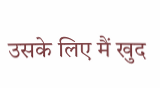उसके लिए मैं खुद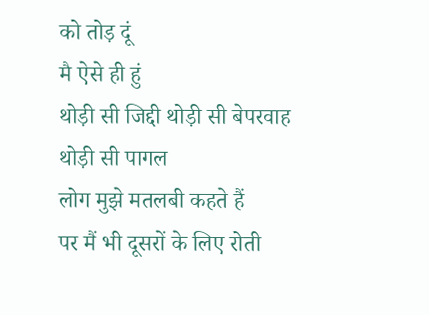को तोड़ दूं
मै ऐसे ही हुं
थोड़ी सी जिद्दी थोड़ी सी बेपरवाह
थोड़ी सी पागल
लोग मुझे मतलबी कहते हैं
पर मैं भी दूसरों के लिए रोती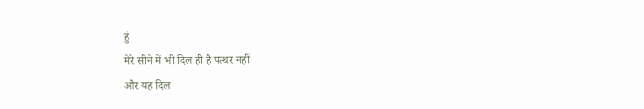हुं
मेरे सीने में भी दिल ही है पत्थर नहीं
और यह दिल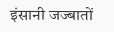इंसानी जज्बातों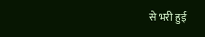से भरी हुई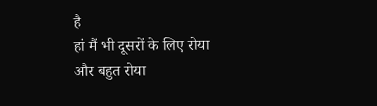है
हां मैं भी दूसरों के लिए रोया
और बहुत रोया